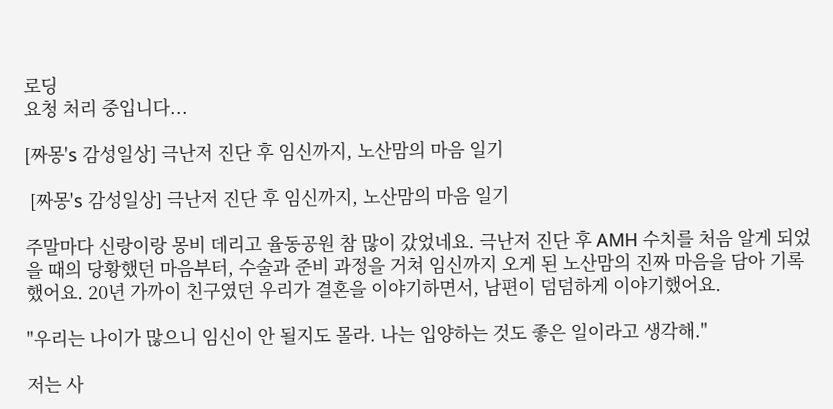로딩
요청 처리 중입니다...

[짜몽's 감성일상] 극난저 진단 후 임신까지, 노산맘의 마음 일기

 [짜몽's 감성일상] 극난저 진단 후 임신까지, 노산맘의 마음 일기

주말마다 신랑이랑 몽비 데리고 율동공원 참 많이 갔었네요. 극난저 진단 후 AMH 수치를 처음 알게 되었을 때의 당황했던 마음부터, 수술과 준비 과정을 거쳐 임신까지 오게 된 노산맘의 진짜 마음을 담아 기록했어요. 20년 가까이 친구였던 우리가 결혼을 이야기하면서, 남편이 덤덤하게 이야기했어요.

"우리는 나이가 많으니 임신이 안 될지도 몰라. 나는 입양하는 것도 좋은 일이라고 생각해."

저는 사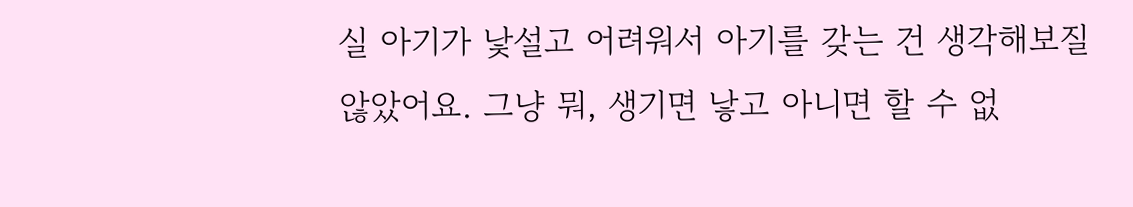실 아기가 낯설고 어려워서 아기를 갖는 건 생각해보질 않았어요. 그냥 뭐, 생기면 낳고 아니면 할 수 없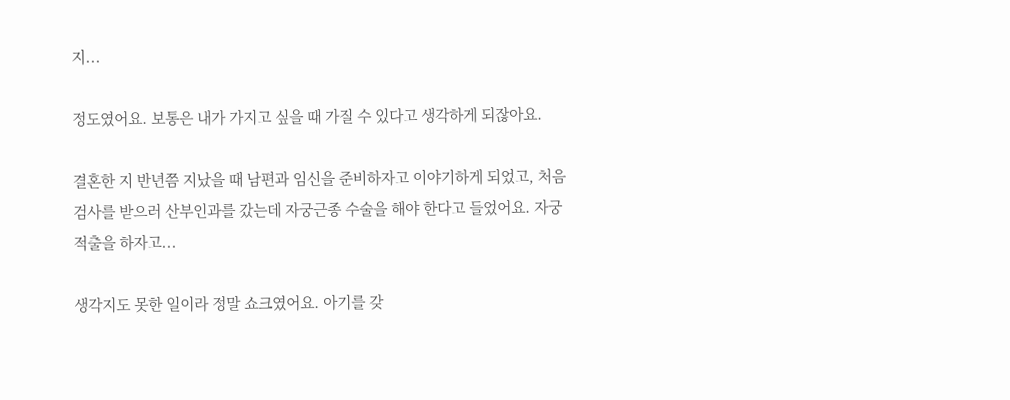지...

정도였어요. 보통은 내가 가지고 싶을 때 가질 수 있다고 생각하게 되잖아요.

결혼한 지 반년쯤 지났을 때 남편과 임신을 준비하자고 이야기하게 되었고, 처음 검사를 받으러 산부인과를 갔는데 자궁근종 수술을 해야 한다고 들었어요. 자궁 적출을 하자고...

생각지도 못한 일이라 정말 쇼크였어요. 아기를 갖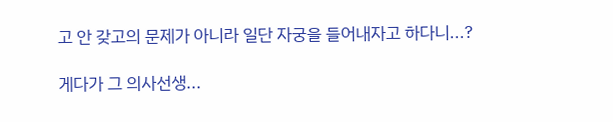고 안 갖고의 문제가 아니라 일단 자궁을 들어내자고 하다니...?

게다가 그 의사선생...